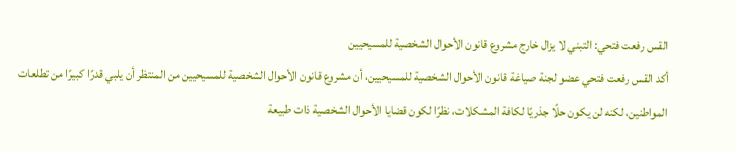القس رفعت فتحي: التبني لا يزال خارج مشروع قانون الأحوال الشخصية للمسيحيين
أكد القس رفعت فتحي عضو لجنة صياغة قانون الأحوال الشخصية للمسيحيين، أن مشروع قانون الأحوال الشخصية للمسيحيين من المنتظر أن يلبي قدرًا كبيرًا من تطلعات المواطنين، لكنه لن يكون حلًا جذريًا لكافة المشكلات، نظرًا لكون قضايا الأحوال الشخصية ذات طبيعة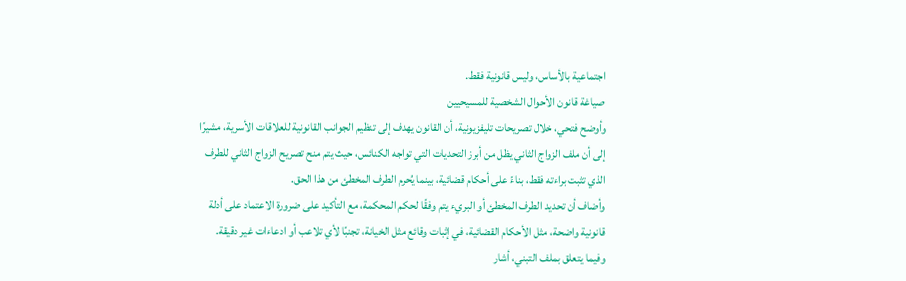اجتماعية بالأساس، وليس قانونية فقط.
صياغة قانون الأحوال الشخصية للمسيحيين
وأوضح فتحي، خلال تصريحات تليفزيونية، أن القانون يهدف إلى تنظيم الجوانب القانونية للعلاقات الأسرية، مشيرًا إلى أن ملف الزواج الثاني يظل من أبرز التحديات التي تواجه الكنائس، حيث يتم منح تصريح الزواج الثاني للطرف الذي تثبت براءته فقط، بناءً على أحكام قضائية، بينما يُحرم الطرف المخطئ من هذا الحق.
وأضاف أن تحديد الطرف المخطئ أو البريء يتم وفقًا لحكم المحكمة، مع التأكيد على ضرورة الاعتماد على أدلة قانونية واضحة، مثل الأحكام القضائية، في إثبات وقائع مثل الخيانة، تجنبًا لأي تلاعب أو ادعاءات غير دقيقة.
وفيما يتعلق بملف التبني، أشار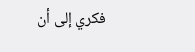فكري إلى أن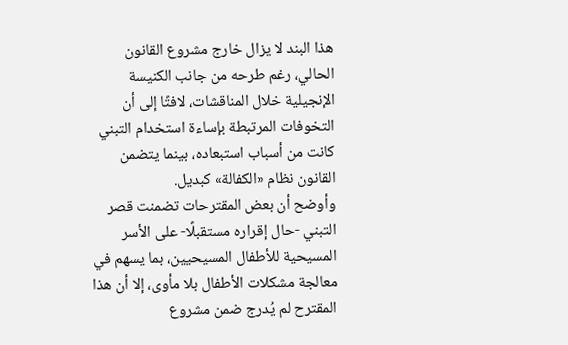هذا البند لا يزال خارج مشروع القانون الحالي، رغم طرحه من جانب الكنيسة الإنجيلية خلال المناقشات، لافتًا إلى أن التخوفات المرتبطة بإساءة استخدام التبني كانت من أسباب استبعاده، بينما يتضمن القانون نظام «الكفالة» كبديل.
وأوضح أن بعض المقترحات تضمنت قصر التبني -حال إقراره مستقبلًا- على الأسر المسيحية للأطفال المسيحيين، بما يسهم في معالجة مشكلات الأطفال بلا مأوى، إلا أن هذا المقترح لم يُدرج ضمن مشروع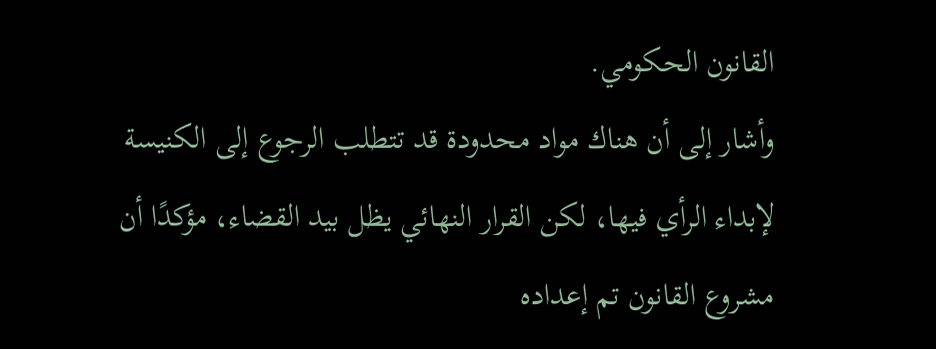القانون الحكومي.
وأشار إلى أن هناك مواد محدودة قد تتطلب الرجوع إلى الكنيسة لإبداء الرأي فيها، لكن القرار النهائي يظل بيد القضاء، مؤكدًا أن مشروع القانون تم إعداده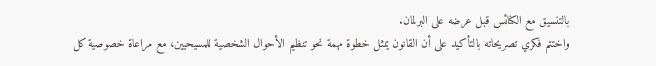بالتنسيق مع الكنائس قبل عرضه على البرلمان.
واختتم فكري تصريحاته بالتأكيد على أن القانون يمثل خطوة مهمة نحو تنظيم الأحوال الشخصية للمسيحيين، مع مراعاة خصوصية كل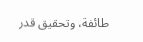طائفة، وتحقيق قدر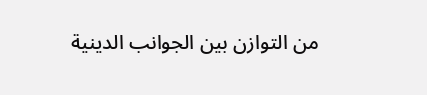من التوازن بين الجوانب الدينية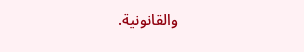والقانونية.